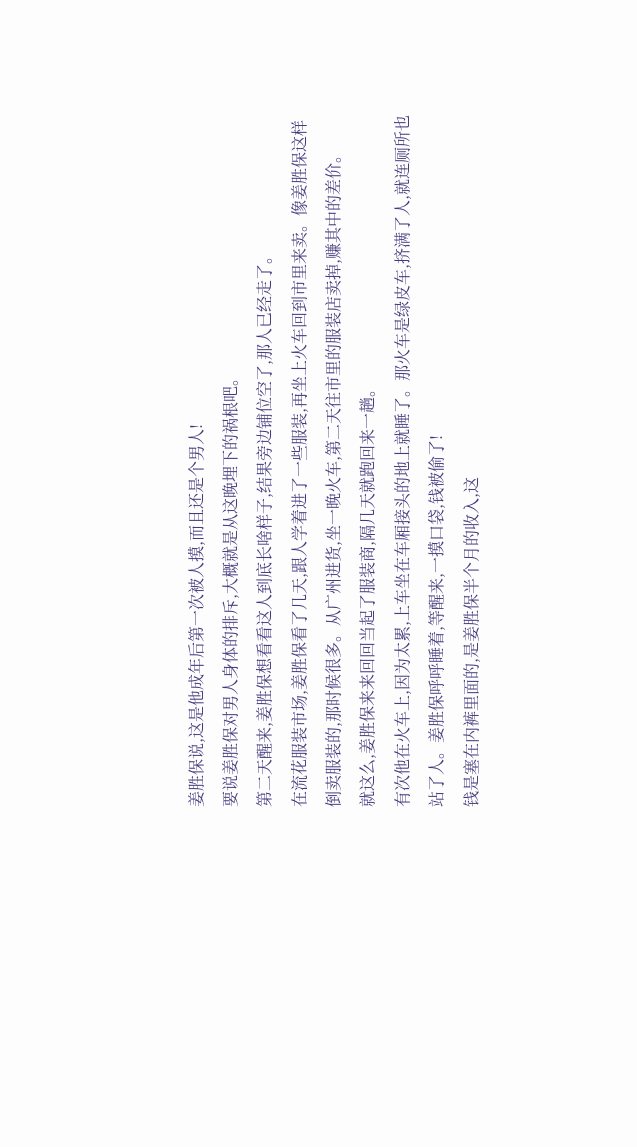姜胜保说,这是他成年后第一次被人摸,而且还是个男人!
要说姜胜保对男人身体的排斥,大概就是从这晚埋下的祸根吧。
第二天醒来,姜胜保想看看这人到底长啥样子,结果旁边铺位空了,那人已经走了。
在流花服装市场,姜胜保看了几天,跟人学着进了一些服装,再坐上火车回到市里来卖。像姜胜保这样倒卖服装的,那时候很多。从广州进货,坐一晚火车,第二天往市里的服装店卖掉,赚其中的差价。
就这么,姜胜保来来回回当起了服装商,隔几天就跑回来一趟。
有次他在火车上,因为太累,上车坐在车厢接头的地上就睡了。那火车是绿皮车,挤满了人,就连厕所也站了人。姜胜保呼呼睡着,等醒来,一摸口袋,钱被偷了!
钱是塞在内裤里面的,是姜胜保半个月的收入,这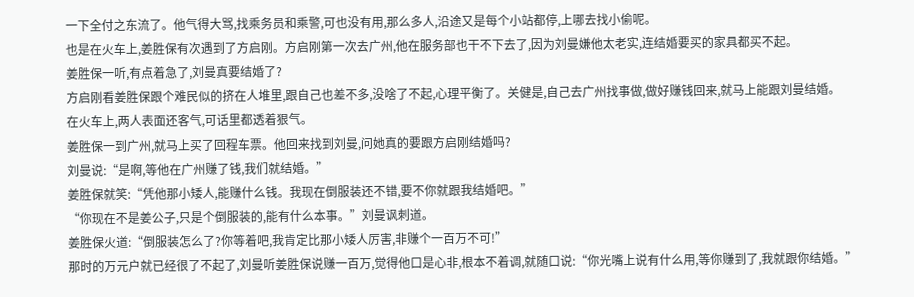一下全付之东流了。他气得大骂,找乘务员和乘警,可也没有用,那么多人,沿途又是每个小站都停,上哪去找小偷呢。
也是在火车上,姜胜保有次遇到了方启刚。方启刚第一次去广州,他在服务部也干不下去了,因为刘曼嫌他太老实,连结婚要买的家具都买不起。
姜胜保一听,有点着急了,刘曼真要结婚了?
方启刚看姜胜保跟个难民似的挤在人堆里,跟自己也差不多,没啥了不起,心理平衡了。关健是,自己去广州找事做,做好赚钱回来,就马上能跟刘曼结婚。
在火车上,两人表面还客气,可话里都透着狠气。
姜胜保一到广州,就马上买了回程车票。他回来找到刘曼,问她真的要跟方启刚结婚吗?
刘曼说:“是啊,等他在广州赚了钱,我们就结婚。”
姜胜保就笑:“凭他那小矮人,能赚什么钱。我现在倒服装还不错,要不你就跟我结婚吧。”
“你现在不是姜公子,只是个倒服装的,能有什么本事。”刘曼讽刺道。
姜胜保火道:“倒服装怎么了?你等着吧,我肯定比那小矮人厉害,非赚个一百万不可!”
那时的万元户就已经很了不起了,刘曼听姜胜保说赚一百万,觉得他口是心非,根本不着调,就随口说:“你光嘴上说有什么用,等你赚到了,我就跟你结婚。”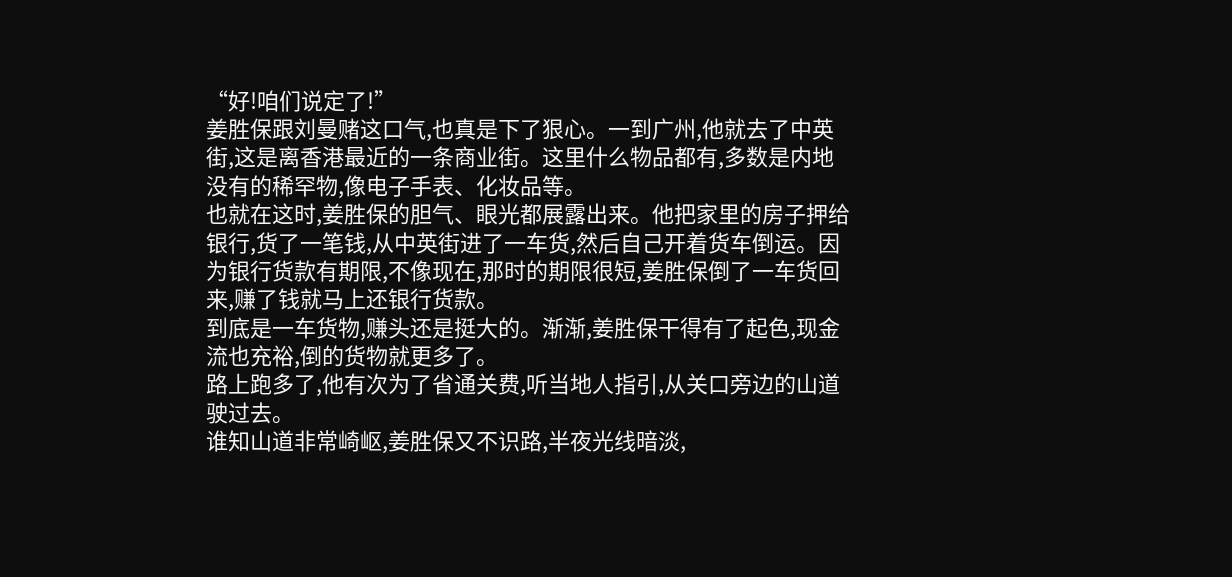“好!咱们说定了!”
姜胜保跟刘曼赌这口气,也真是下了狠心。一到广州,他就去了中英街,这是离香港最近的一条商业街。这里什么物品都有,多数是内地没有的稀罕物,像电子手表、化妆品等。
也就在这时,姜胜保的胆气、眼光都展露出来。他把家里的房子押给银行,货了一笔钱,从中英街进了一车货,然后自己开着货车倒运。因为银行货款有期限,不像现在,那时的期限很短,姜胜保倒了一车货回来,赚了钱就马上还银行货款。
到底是一车货物,赚头还是挺大的。渐渐,姜胜保干得有了起色,现金流也充裕,倒的货物就更多了。
路上跑多了,他有次为了省通关费,听当地人指引,从关口旁边的山道驶过去。
谁知山道非常崎岖,姜胜保又不识路,半夜光线暗淡,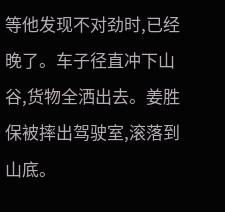等他发现不对劲时,已经晚了。车子径直冲下山谷,货物全洒出去。姜胜保被摔出驾驶室,滚落到山底。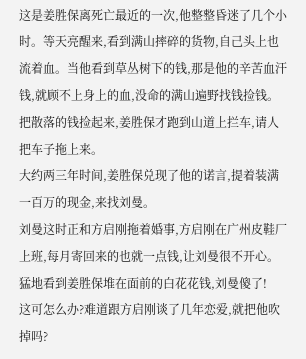这是姜胜保离死亡最近的一次,他整整昏迷了几个小时。等天亮醒来,看到满山摔碎的货物,自己头上也流着血。当他看到草丛树下的钱,那是他的辛苦血汗钱,就顾不上身上的血,没命的满山遍野找钱捡钱。
把散落的钱捡起来,姜胜保才跑到山道上拦车,请人把车子拖上来。
大约两三年时间,姜胜保兑现了他的诺言,提着装满一百万的现金,来找刘曼。
刘曼这时正和方启刚拖着婚事,方启刚在广州皮鞋厂上班,每月寄回来的也就一点钱,让刘曼很不开心。猛地看到姜胜保堆在面前的白花花钱,刘曼傻了!
这可怎么办?难道跟方启刚谈了几年恋爱,就把他吹掉吗?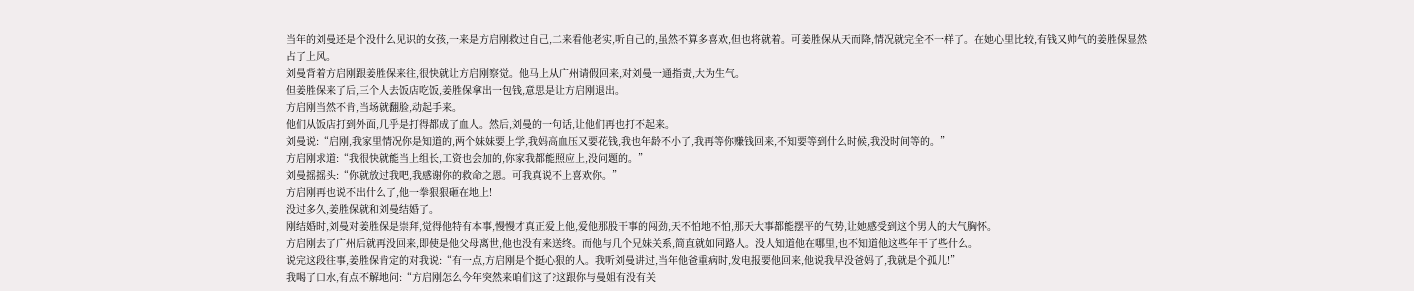当年的刘曼还是个没什么见识的女孩,一来是方启刚救过自己,二来看他老实,听自己的,虽然不算多喜欢,但也将就着。可姜胜保从天而降,情况就完全不一样了。在她心里比较,有钱又帅气的姜胜保显然占了上风。
刘曼背着方启刚跟姜胜保来往,很快就让方启刚察觉。他马上从广州请假回来,对刘曼一通指责,大为生气。
但姜胜保来了后,三个人去饭店吃饭,姜胜保拿出一包钱,意思是让方启刚退出。
方启刚当然不肯,当场就翻脸,动起手来。
他们从饭店打到外面,几乎是打得都成了血人。然后,刘曼的一句话,让他们再也打不起来。
刘曼说:“启刚,我家里情况你是知道的,两个妹妹要上学,我妈高血压又要花钱,我也年龄不小了,我再等你赚钱回来,不知要等到什么时候,我没时间等的。”
方启刚求道:“我很快就能当上组长,工资也会加的,你家我都能照应上,没问题的。”
刘曼摇摇头:“你就放过我吧,我感谢你的救命之恩。可我真说不上喜欢你。”
方启刚再也说不出什么了,他一拳狠狠砸在地上!
没过多久,姜胜保就和刘曼结婚了。
刚结婚时,刘曼对姜胜保是崇拜,觉得他特有本事,慢慢才真正爱上他,爱他那股干事的闯劲,天不怕地不怕,那天大事都能摆平的气势,让她感受到这个男人的大气胸怀。
方启刚去了广州后就再没回来,即使是他父母离世,他也没有来送终。而他与几个兄妹关系,简直就如同路人。没人知道他在哪里,也不知道他这些年干了些什么。
说完这段往事,姜胜保肯定的对我说:“有一点,方启刚是个挺心狠的人。我听刘曼讲过,当年他爸重病时,发电报要他回来,他说我早没爸妈了,我就是个孤儿!”
我喝了口水,有点不解地问:“方启刚怎么今年突然来咱们这了?这跟你与曼姐有没有关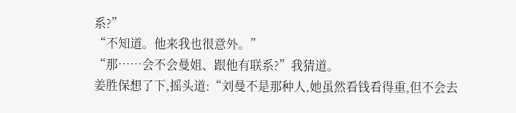系?”
“不知道。他来我也很意外。”
“那……会不会曼姐、跟他有联系?”我猜道。
姜胜保想了下,摇头道:“刘曼不是那种人,她虽然看钱看得重,但不会去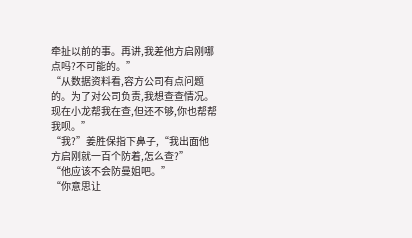牵扯以前的事。再讲,我差他方启刚哪点吗?不可能的。”
“从数据资料看,容方公司有点问题的。为了对公司负责,我想查查情况。现在小龙帮我在查,但还不够,你也帮帮我呗。”
“我?”姜胜保指下鼻子,“我出面他方启刚就一百个防着,怎么查?”
“他应该不会防曼姐吧。”
“你意思让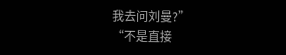我去问刘曼?”
“不是直接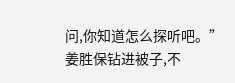问,你知道怎么探听吧。”
姜胜保钻进被子,不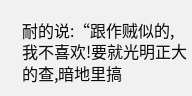耐的说:“跟作贼似的,我不喜欢!要就光明正大的查,暗地里搞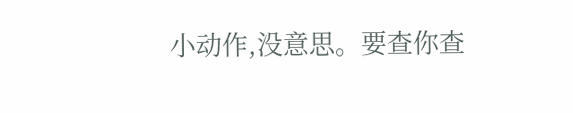小动作,没意思。要查你查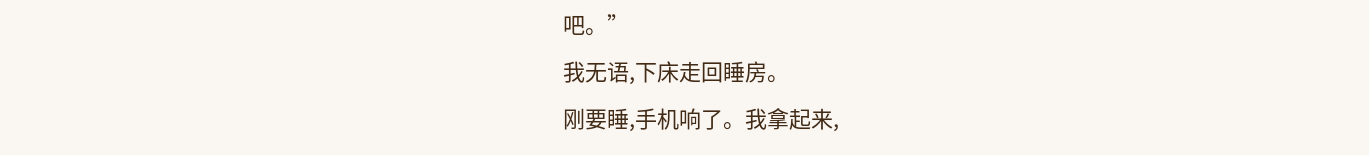吧。”
我无语,下床走回睡房。
刚要睡,手机响了。我拿起来,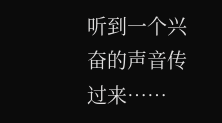听到一个兴奋的声音传过来……